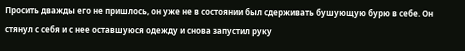Просить дважды его не пришлось, он уже не в состоянии был сдерживать бушующую бурю в себе. Он стянул с себя и с нее оставшуюся одежду и снова запустил руку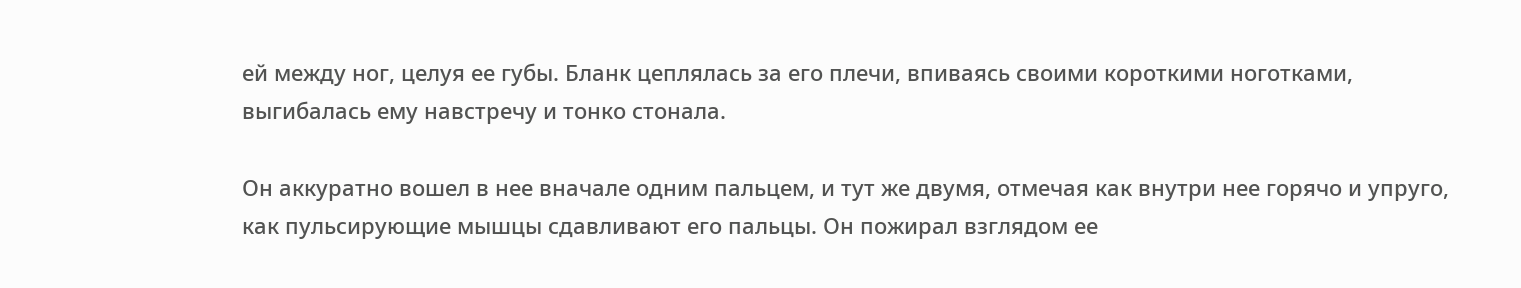ей между ног, целуя ее губы. Бланк цеплялась за его плечи, впиваясь своими короткими ноготками, выгибалась ему навстречу и тонко стонала.

Он аккуратно вошел в нее вначале одним пальцем, и тут же двумя, отмечая как внутри нее горячо и упруго, как пульсирующие мышцы сдавливают его пальцы. Он пожирал взглядом ее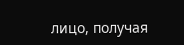лицо, получая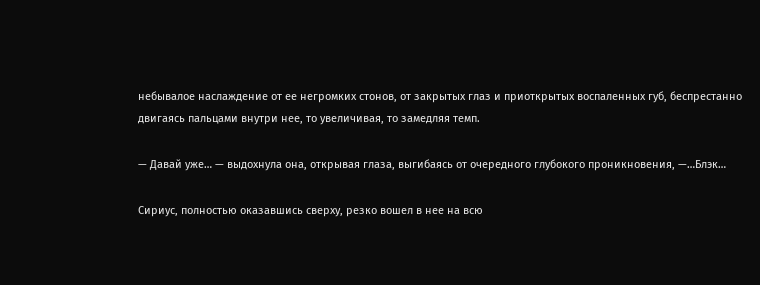небывалое наслаждение от ее негромких стонов, от закрытых глаз и приоткрытых воспаленных губ, беспрестанно двигаясь пальцами внутри нее, то увеличивая, то замедляя темп.

— Давай уже… — выдохнула она, открывая глаза, выгибаясь от очередного глубокого проникновения, —…Блэк…

Сириус, полностью оказавшись сверху, резко вошел в нее на всю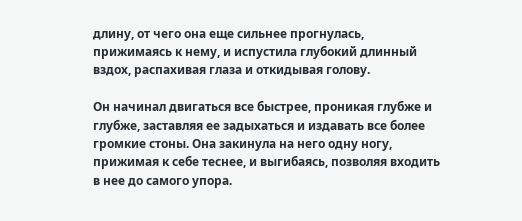длину, от чего она еще сильнее прогнулась, прижимаясь к нему, и испустила глубокий длинный вздох, распахивая глаза и откидывая голову.

Он начинал двигаться все быстрее, проникая глубже и глубже, заставляя ее задыхаться и издавать все более громкие стоны. Она закинула на него одну ногу, прижимая к себе теснее, и выгибаясь, позволяя входить в нее до самого упора.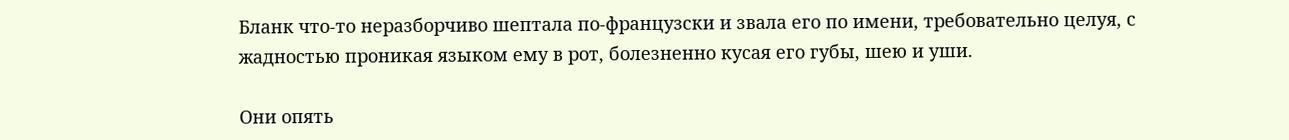Бланк что-то неразборчиво шептала по-французски и звала его по имени, требовательно целуя, с жадностью проникая языком ему в рот, болезненно кусая его губы, шею и уши.

Они опять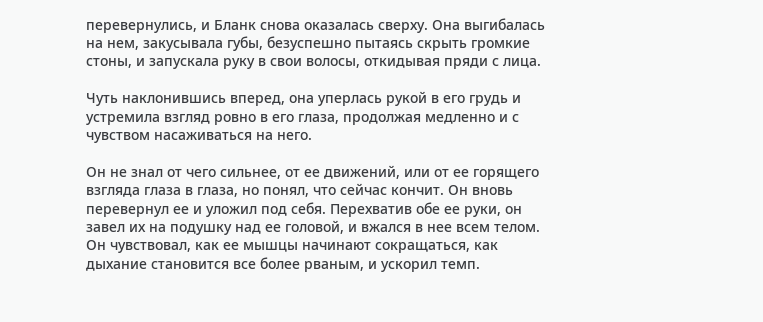перевернулись, и Бланк снова оказалась сверху. Она выгибалась на нем, закусывала губы, безуспешно пытаясь скрыть громкие стоны, и запускала руку в свои волосы, откидывая пряди с лица.

Чуть наклонившись вперед, она уперлась рукой в его грудь и устремила взгляд ровно в его глаза, продолжая медленно и с чувством насаживаться на него.

Он не знал от чего сильнее, от ее движений, или от ее горящего взгляда глаза в глаза, но понял, что сейчас кончит. Он вновь перевернул ее и уложил под себя. Перехватив обе ее руки, он завел их на подушку над ее головой, и вжался в нее всем телом. Он чувствовал, как ее мышцы начинают сокращаться, как дыхание становится все более рваным, и ускорил темп.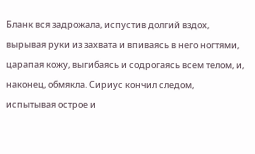Бланк вся задрожала, испустив долгий вздох, вырывая руки из захвата и впиваясь в него ногтями, царапая кожу, выгибаясь и содрогаясь всем телом, и, наконец, обмякла. Сириус кончил следом, испытывая острое и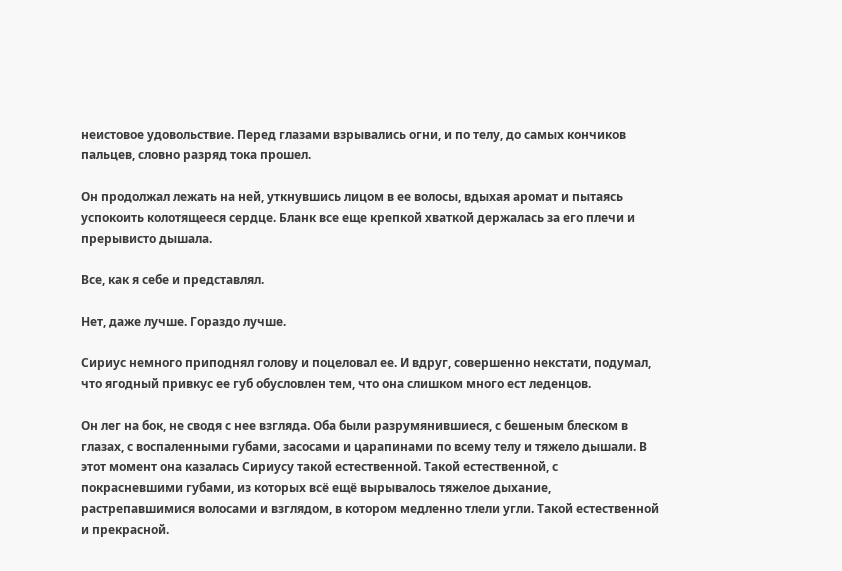неистовое удовольствие. Перед глазами взрывались огни, и по телу, до самых кончиков пальцев, словно разряд тока прошел.

Он продолжал лежать на ней, уткнувшись лицом в ее волосы, вдыхая аромат и пытаясь успокоить колотящееся сердце. Бланк все еще крепкой хваткой держалась за его плечи и прерывисто дышала.

Все, как я себе и представлял.

Нет, даже лучше. Гораздо лучше.

Сириус немного приподнял голову и поцеловал ее. И вдруг, совершенно некстати, подумал, что ягодный привкус ее губ обусловлен тем, что она слишком много ест леденцов.

Он лег на бок, не сводя с нее взгляда. Оба были разрумянившиеся, с бешеным блеском в глазах, с воспаленными губами, засосами и царапинами по всему телу и тяжело дышали. В этот момент она казалась Сириусу такой естественной. Такой естественной, с покрасневшими губами, из которых всё ещё вырывалось тяжелое дыхание, растрепавшимися волосами и взглядом, в котором медленно тлели угли. Такой естественной и прекрасной.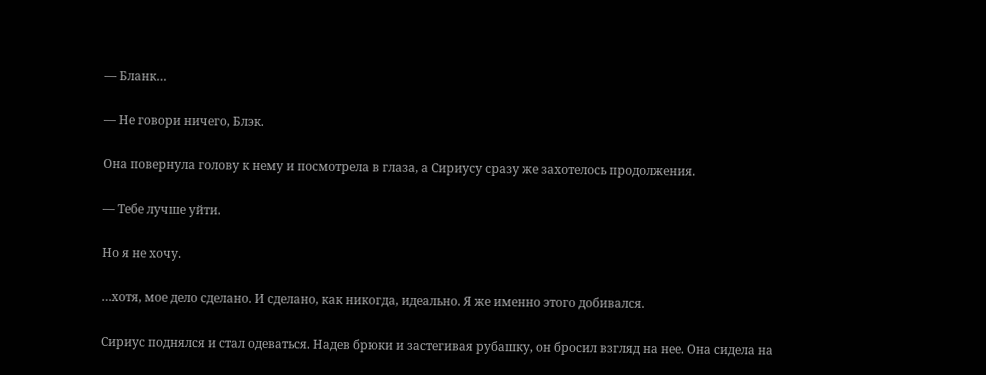— Бланк…

— Не говори ничего, Блэк.

Она повернула голову к нему и посмотрела в глаза, а Сириусу сразу же захотелось продолжения.

— Тебе лучше уйти.

Но я не хочу.

…хотя, мое дело сделано. И сделано, как никогда, идеально. Я же именно этого добивался.

Сириус поднялся и стал одеваться. Надев брюки и застегивая рубашку, он бросил взгляд на нее. Она сидела на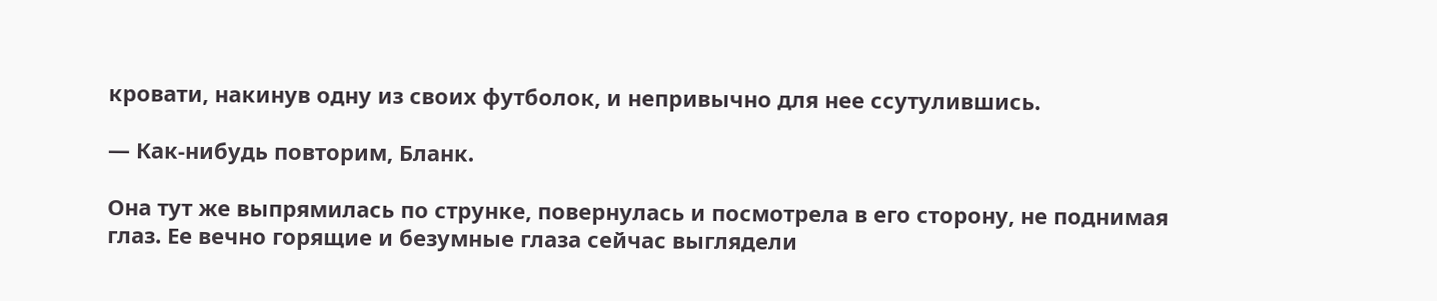кровати, накинув одну из своих футболок, и непривычно для нее ссутулившись.

— Как-нибудь повторим, Бланк.

Она тут же выпрямилась по струнке, повернулась и посмотрела в его сторону, не поднимая глаз. Ее вечно горящие и безумные глаза сейчас выглядели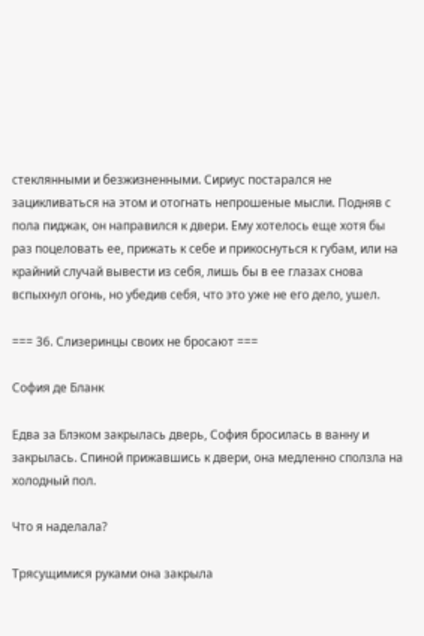стеклянными и безжизненными. Сириус постарался не зацикливаться на этом и отогнать непрошеные мысли. Подняв с пола пиджак, он направился к двери. Ему хотелось еще хотя бы раз поцеловать ее, прижать к себе и прикоснуться к губам, или на крайний случай вывести из себя, лишь бы в ее глазах снова вспыхнул огонь, но убедив себя, что это уже не его дело, ушел.

=== 36. Слизеринцы своих не бросают ===

София де Бланк

Едва за Блэком закрылась дверь, София бросилась в ванну и закрылась. Спиной прижавшись к двери, она медленно сползла на холодный пол.

Что я наделала?

Трясущимися руками она закрыла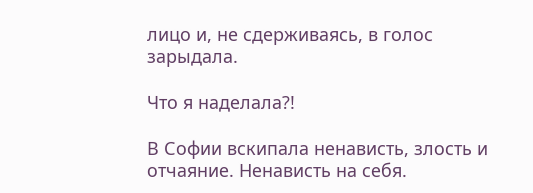лицо и, не сдерживаясь, в голос зарыдала.

Что я наделала?!

В Софии вскипала ненависть, злость и отчаяние. Ненависть на себя.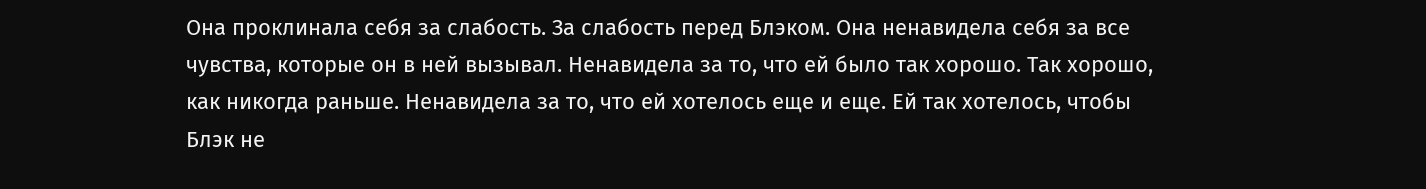Она проклинала себя за слабость. За слабость перед Блэком. Она ненавидела себя за все чувства, которые он в ней вызывал. Ненавидела за то, что ей было так хорошо. Так хорошо, как никогда раньше. Ненавидела за то, что ей хотелось еще и еще. Ей так хотелось, чтобы Блэк не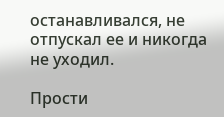останавливался, не отпускал ее и никогда не уходил.

Прости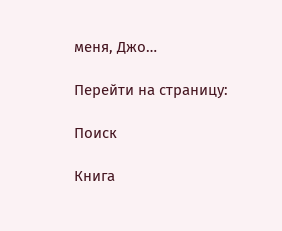меня, Джо…

Перейти на страницу:

Поиск

Книга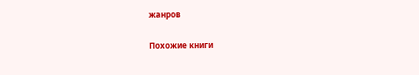жанров

Похожие книги